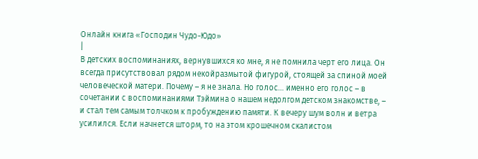Онлайн книга «Господин Чудо-Юдо»
|
В детских воспоминаниях, вернувшихся ко мне, я не помнила черт его лица. Он всегда присутствовал рядом некойразмытой фигурой, стоящей за спиной моей человеческой матери. Почему – я не знала. Но голос... именно его голос – в сочетании с воспоминаниями Тэймина о нашем недолгом детском знакомстве, – и стал тем самым толчком к пробуждению памяти. К вечеру шум волн и ветра усилился. Если начнется шторм, то на этом крошечном скалистом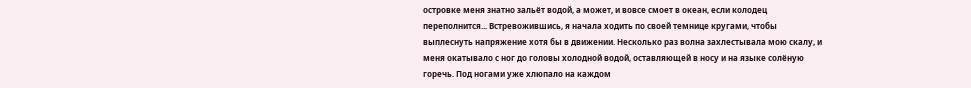островке меня знатно зальёт водой, а может, и вовсе смоет в океан, если колодец переполнится... Встревожившись, я начала ходить по своей темнице кругами, чтобы выплеснуть напряжение хотя бы в движении. Несколько раз волна захлестывала мою скалу, и меня окатывало с ног до головы холодной водой, оставляющей в носу и на языке солёную горечь. Под ногами уже хлюпало на каждом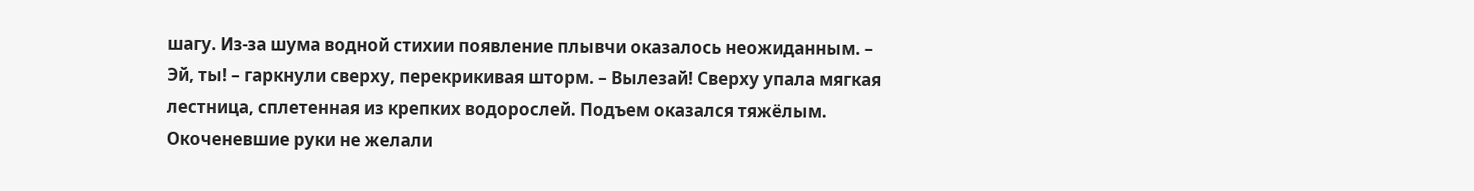шагу. Из-за шума водной стихии появление плывчи оказалось неожиданным. – Эй, ты! – гаркнули сверху, перекрикивая шторм. – Вылезай! Сверху упала мягкая лестница, сплетенная из крепких водорослей. Подъем оказался тяжёлым. Окоченевшие руки не желали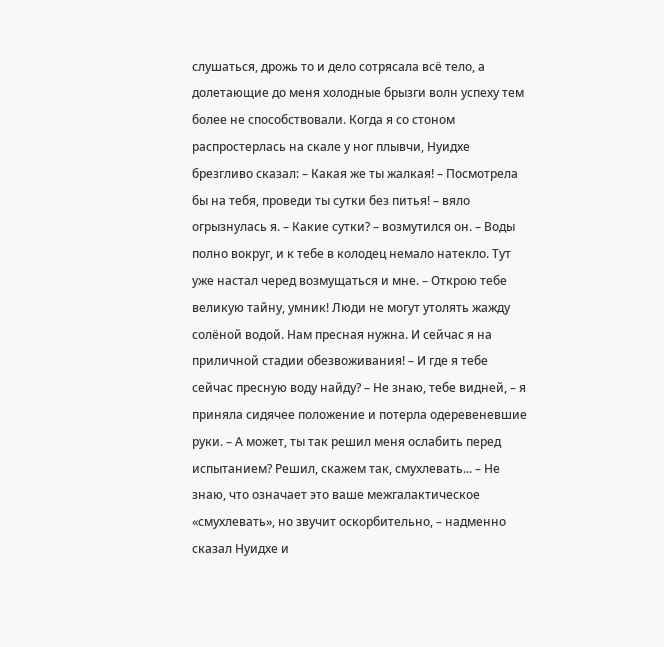слушаться, дрожь то и дело сотрясала всё тело, а долетающие до меня холодные брызги волн успеху тем более не способствовали. Когда я со стоном распростерлась на скале у ног плывчи, Нуидхе брезгливо сказал: – Какая же ты жалкая! – Посмотрела бы на тебя, проведи ты сутки без питья! – вяло огрызнулась я. – Какие сутки? – возмутился он. – Воды полно вокруг, и к тебе в колодец немало натекло. Тут уже настал черед возмущаться и мне. – Открою тебе великую тайну, умник! Люди не могут утолять жажду солёной водой. Нам пресная нужна. И сейчас я на приличной стадии обезвоживания! – И где я тебе сейчас пресную воду найду? – Не знаю, тебе видней, – я приняла сидячее положение и потерла одеревеневшие руки. – А может, ты так решил меня ослабить перед испытанием? Решил, скажем так, смухлевать... – Не знаю, что означает это ваше межгалактическое «смухлевать», но звучит оскорбительно, – надменно сказал Нуидхе и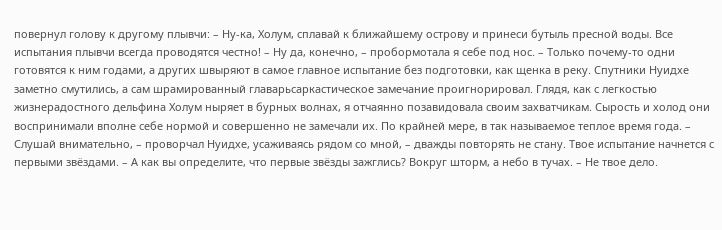повернул голову к другому плывчи: – Ну-ка, Холум, сплавай к ближайшему острову и принеси бутыль пресной воды. Все испытания плывчи всегда проводятся честно! – Ну да, конечно, – пробормотала я себе под нос. – Только почему-то одни готовятся к ним годами, а других швыряют в самое главное испытание без подготовки, как щенка в реку. Спутники Нуидхе заметно смутились, а сам шрамированный главарьсаркастическое замечание проигнорировал. Глядя, как с легкостью жизнерадостного дельфина Холум ныряет в бурных волнах, я отчаянно позавидовала своим захватчикам. Сырость и холод они воспринимали вполне себе нормой и совершенно не замечали их. По крайней мере, в так называемое теплое время года. – Слушай внимательно, – проворчал Нуидхе, усаживаясь рядом со мной, – дважды повторять не стану. Твое испытание начнется с первыми звёздами. – А как вы определите, что первые звёзды зажглись? Вокруг шторм, а небо в тучах. – Не твое дело.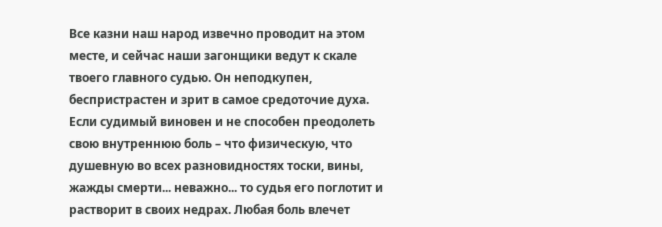Все казни наш народ извечно проводит на этом месте, и сейчас наши загонщики ведут к скале твоего главного судью. Он неподкупен, беспристрастен и зрит в самое средоточие духа. Если судимый виновен и не способен преодолеть свою внутреннюю боль – что физическую, что душевную во всех разновидностях тоски, вины, жажды смерти... неважно... то судья его поглотит и растворит в своих недрах. Любая боль влечет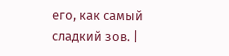его, как самый сладкий зов. |